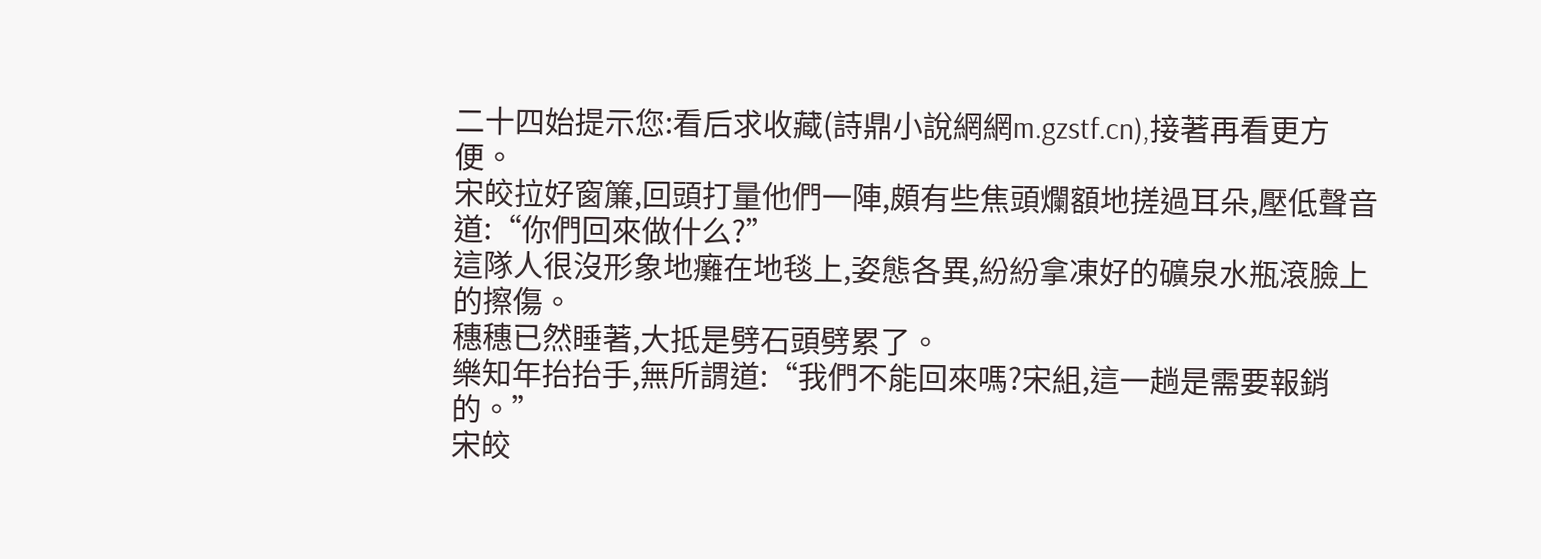二十四始提示您:看后求收藏(詩鼎小說網網m.gzstf.cn),接著再看更方便。
宋皎拉好窗簾,回頭打量他們一陣,頗有些焦頭爛額地搓過耳朵,壓低聲音道:“你們回來做什么?”
這隊人很沒形象地癱在地毯上,姿態各異,紛紛拿凍好的礦泉水瓶滾臉上的擦傷。
穗穗已然睡著,大抵是劈石頭劈累了。
樂知年抬抬手,無所謂道:“我們不能回來嗎?宋組,這一趟是需要報銷的。”
宋皎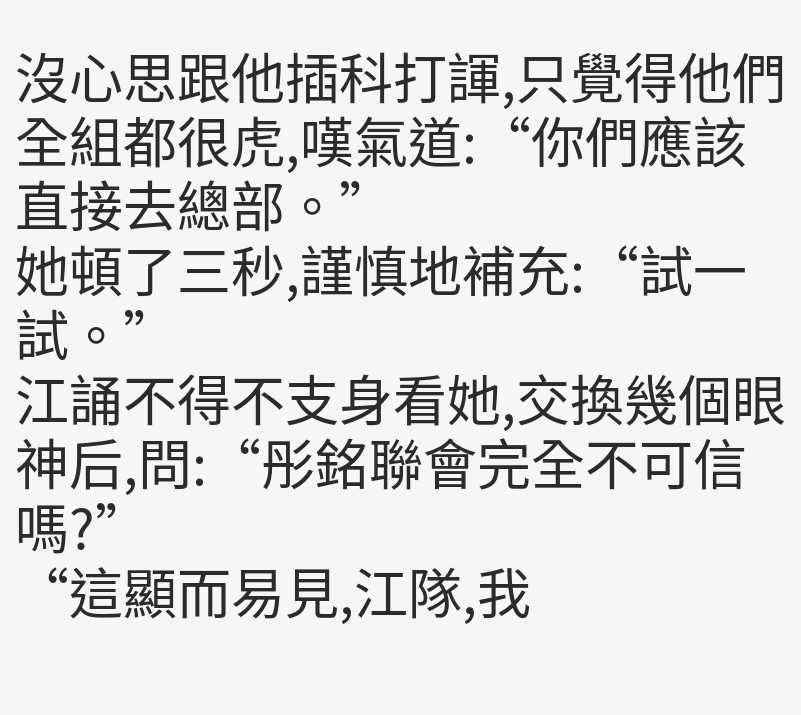沒心思跟他插科打諢,只覺得他們全組都很虎,嘆氣道:“你們應該直接去總部。”
她頓了三秒,謹慎地補充:“試一試。”
江誦不得不支身看她,交換幾個眼神后,問:“彤銘聯會完全不可信嗎?”
“這顯而易見,江隊,我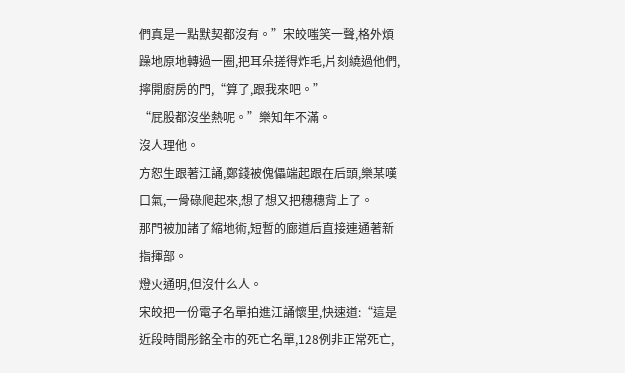們真是一點默契都沒有。”宋皎嗤笑一聲,格外煩躁地原地轉過一圈,把耳朵搓得炸毛,片刻繞過他們,擰開廚房的門,“算了,跟我來吧。”
“屁股都沒坐熱呢。”樂知年不滿。
沒人理他。
方恕生跟著江誦,鄭錢被傀儡端起跟在后頭,樂某嘆口氣,一骨碌爬起來,想了想又把穗穗背上了。
那門被加諸了縮地術,短暫的廊道后直接連通著新指揮部。
燈火通明,但沒什么人。
宋皎把一份電子名單拍進江誦懷里,快速道:“這是近段時間彤銘全市的死亡名單,128例非正常死亡,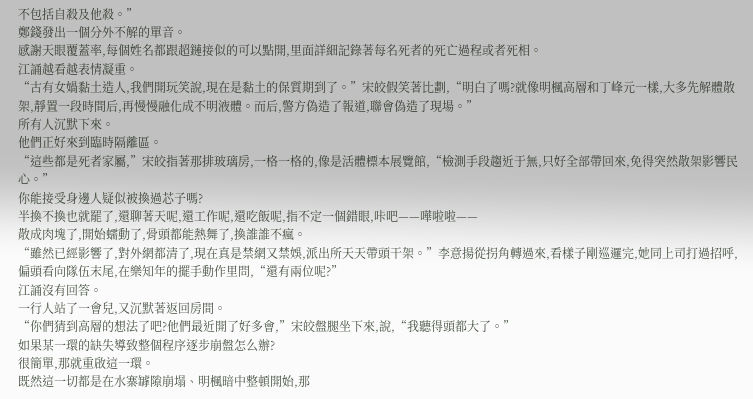不包括自殺及他殺。”
鄭錢發出一個分外不解的單音。
感謝天眼覆蓋率,每個姓名都跟超鏈接似的可以點開,里面詳細記錄著每名死者的死亡過程或者死相。
江誦越看越表情凝重。
“古有女媧黏土造人,我們開玩笑說,現在是黏土的保質期到了。”宋皎假笑著比劃,“明白了嗎?就像明楓高層和丁峰元一樣,大多先解體散架,靜置一段時間后,再慢慢融化成不明液體。而后,警方偽造了報道,聯會偽造了現場。”
所有人沉默下來。
他們正好來到臨時隔離區。
“這些都是死者家屬,”宋皎指著那排玻璃房,一格一格的,像是活體標本展覽館,“檢測手段趨近于無,只好全部帶回來,免得突然散架影響民心。”
你能接受身邊人疑似被換過芯子嗎?
半換不換也就罷了,還聊著天呢,還工作呢,還吃飯呢,指不定一個錯眼,咔吧——嘩啦啦——
散成肉塊了,開始蠕動了,骨頭都能熱舞了,換誰誰不瘋。
“雖然已經影響了,對外網都清了,現在真是禁網又禁娛,派出所天天帶頭干架。”李意揚從拐角轉過來,看樣子剛巡邏完,她同上司打過招呼,偏頭看向隊伍末尾,在樂知年的擺手動作里問,“還有兩位呢?”
江誦沒有回答。
一行人站了一會兒,又沉默著返回房間。
“你們猜到高層的想法了吧?他們最近開了好多會,”宋皎盤腿坐下來,說,“我聽得頭都大了。”
如果某一環的缺失導致整個程序逐步崩盤怎么辦?
很簡單,那就重啟這一環。
既然這一切都是在水寨罅隙崩塌、明楓暗中整頓開始,那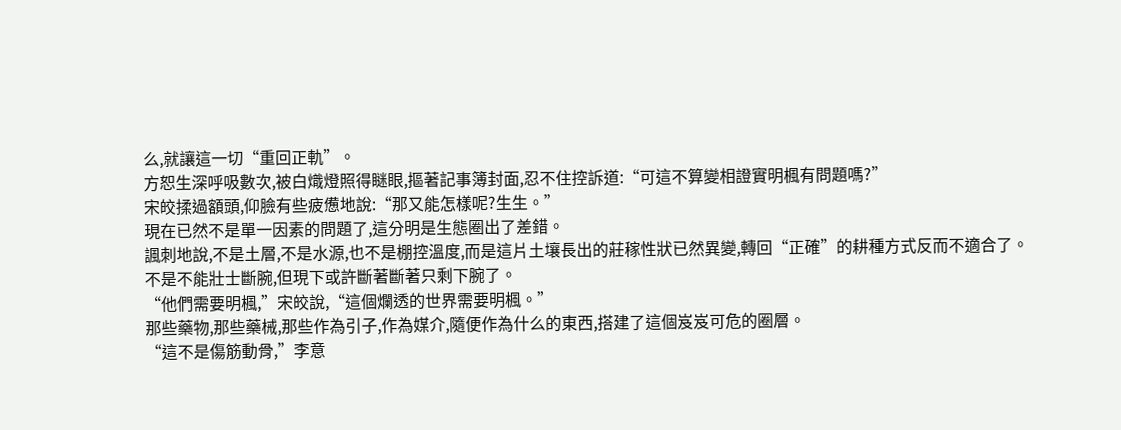么,就讓這一切“重回正軌”。
方恕生深呼吸數次,被白熾燈照得瞇眼,摳著記事簿封面,忍不住控訴道:“可這不算變相證實明楓有問題嗎?”
宋皎揉過額頭,仰臉有些疲憊地說:“那又能怎樣呢?生生。”
現在已然不是單一因素的問題了,這分明是生態圈出了差錯。
諷刺地說,不是土層,不是水源,也不是棚控溫度,而是這片土壤長出的莊稼性狀已然異變,轉回“正確”的耕種方式反而不適合了。
不是不能壯士斷腕,但現下或許斷著斷著只剩下腕了。
“他們需要明楓,”宋皎說,“這個爛透的世界需要明楓。”
那些藥物,那些藥械,那些作為引子,作為媒介,隨便作為什么的東西,搭建了這個岌岌可危的圈層。
“這不是傷筋動骨,”李意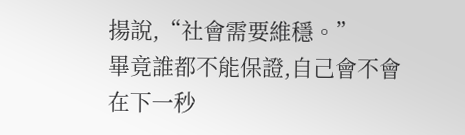揚說,“社會需要維穩。”
畢竟誰都不能保證,自己會不會在下一秒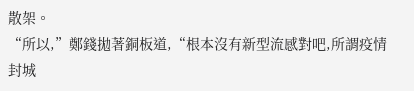散架。
“所以,”鄭錢拋著銅板道,“根本沒有新型流感對吧,所謂疫情封城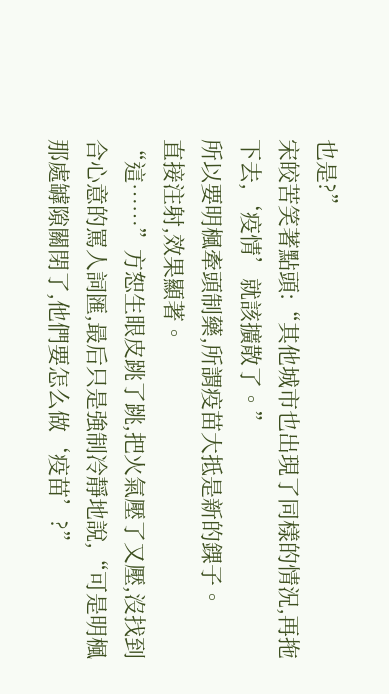也是?”
宋皎苦笑著點頭:“其他城市也出現了同樣的情況,再拖下去,‘疫情’就該擴散了。”
所以要明楓牽頭制藥,所謂疫苗大抵是新的錁子。
直接注射,效果顯著。
“這……”方恕生眼皮跳了跳,把火氣壓了又壓,沒找到合心意的罵人詞匯,最后只是強制冷靜地說,“可是明楓那處罅隙關閉了,他們要怎么做‘疫苗’?”